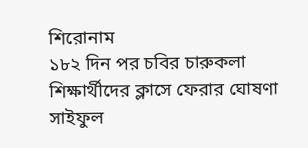শিরোনাম
১৮২ দিন পর চবির চারুকলা শিক্ষার্থীদের ক্লাসে ফেরার ঘোষণা
সাইফুল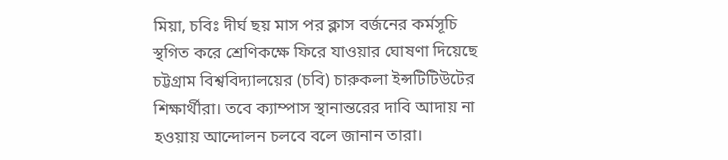মিয়া, চবিঃ দীর্ঘ ছয় মাস পর ক্লাস বর্জনের কর্মসূচি স্থগিত করে শ্রেণিকক্ষে ফিরে যাওয়ার ঘোষণা দিয়েছে চট্টগ্রাম বিশ্ববিদ্যালয়ের (চবি) চারুকলা ইন্সটিটিউটের শিক্ষার্থীরা। তবে ক্যাম্পাস স্থানান্তরের দাবি আদায় না হওয়ায় আন্দোলন চলবে বলে জানান তারা।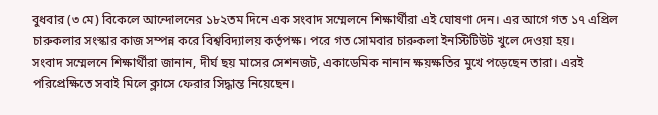বুধবার (৩ মে) বিকেলে আন্দোলনের ১৮২তম দিনে এক সংবাদ সম্মেলনে শিক্ষার্থীরা এই ঘোষণা দেন। এর আগে গত ১৭ এপ্রিল চারুকলার সংস্কার কাজ সম্পন্ন করে বিশ্ববিদ্যালয় কর্তৃপক্ষ। পরে গত সোমবার চারুকলা ইনস্টিটিউট খুলে দেওয়া হয়।
সংবাদ সম্মেলনে শিক্ষার্থীরা জানান, দীর্ঘ ছয় মাসের সেশনজট, একাডেমিক নানান ক্ষয়ক্ষতির মুখে পড়েছেন তারা। এরই পরিপ্রেক্ষিতে সবাই মিলে ক্লাসে ফেরার সিদ্ধান্ত নিয়েছেন।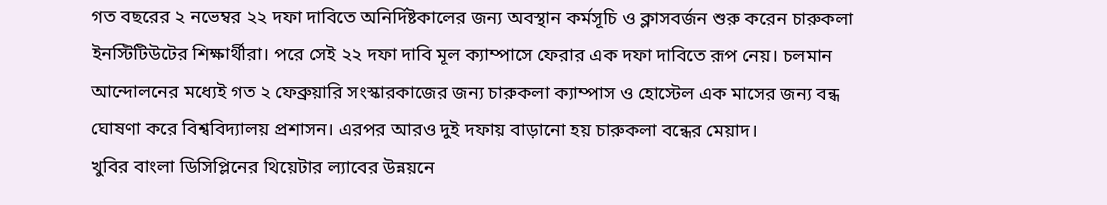গত বছরের ২ নভেম্বর ২২ দফা দাবিতে অনির্দিষ্টকালের জন্য অবস্থান কর্মসূচি ও ক্লাসবর্জন শুরু করেন চারুকলা ইনস্টিটিউটের শিক্ষার্থীরা। পরে সেই ২২ দফা দাবি মূল ক্যাম্পাসে ফেরার এক দফা দাবিতে রূপ নেয়। চলমান আন্দোলনের মধ্যেই গত ২ ফেব্রুয়ারি সংস্কারকাজের জন্য চারুকলা ক্যাম্পাস ও হোস্টেল এক মাসের জন্য বন্ধ ঘোষণা করে বিশ্ববিদ্যালয় প্রশাসন। এরপর আরও দুই দফায় বাড়ানো হয় চারুকলা বন্ধের মেয়াদ।
খুবির বাংলা ডিসিপ্লিনের থিয়েটার ল্যাবের উন্নয়নে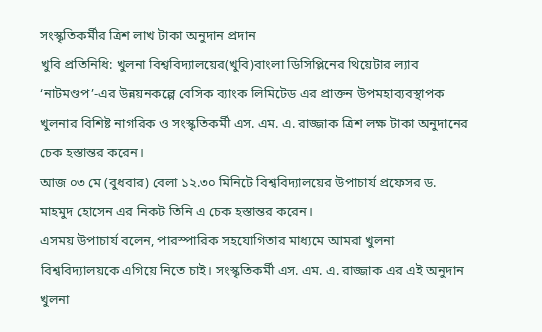সংস্কৃতিকর্মীর ত্রিশ লাখ টাকা অনুদান প্রদান
খুবি প্রতিনিধি: খুলনা বিশ্ববিদ্যালয়ের(খুবি)বাংলা ডিসিপ্লিনের থিয়েটার ল্যাব ‘নাটমণ্ডপ’-এর উন্নয়নকল্পে বেসিক ব্যাংক লিমিটেড এর প্রাক্তন উপমহাব্যবস্থাপক খুলনার বিশিষ্ট নাগরিক ও সংস্কৃতিকর্মী এস. এম. এ. রাজ্জাক ত্রিশ লক্ষ টাকা অনুদানের চেক হস্তান্তর করেন।
আজ ০৩ মে (বুধবার) বেলা ১২.৩০ মিনিটে বিশ্ববিদ্যালয়ের উপাচার্য প্রফেসর ড. মাহমুদ হোসেন এর নিকট তিনি এ চেক হস্তান্তর করেন।
এসময় উপাচার্য বলেন, পারস্পারিক সহযোগিতার মাধ্যমে আমরা খুলনা বিশ্ববিদ্যালয়কে এগিয়ে নিতে চাই। সংস্কৃতিকর্মী এস. এম. এ. রাজ্জাক এর এই অনুদান খুলনা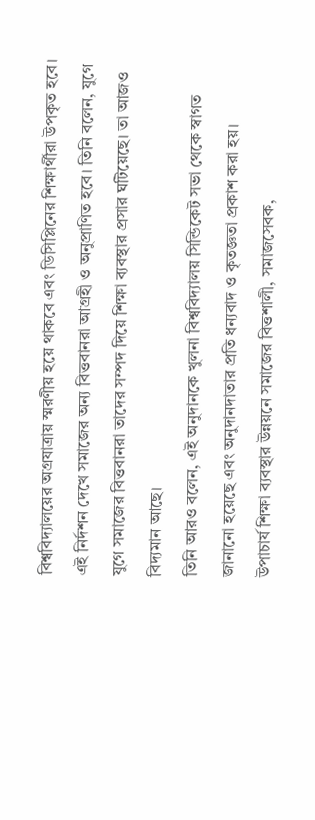বিশ্ববিদ্যালয়ের অগ্রযাত্রায় স্মরণীয় হয়ে থাকবে এবং ডিসিপ্লিনের শিক্ষার্থীরা উপকৃত হবে। এই নির্দশন দেখে সমাজের অন্য বিত্তবানরা আগ্রহী ও অনুপ্রাণিত হবে। তিনি বলেন, যুগে যুগে সমাজের বিত্তবানরা তাদের সম্পদ দিয়ে শিক্ষা ব্যবস্থার প্রসার ঘটিয়েছে। তা আজও বিদ্যমান আছে।
তিনি আরও বলেন, এই অনুদানকে খুলনা বিশ্ববিদ্যালয় সিন্ডিকেট সভা থেকে স্বাগত জানানো হয়েছে এবং অনুদানদাতার প্রতি ধন্যবাদ ও কৃতজ্ঞতা প্রকাশ করা হয়।
উপাচার্য শিক্ষা ব্যবস্থার উন্নয়নে সমাজের বিত্তশালী, সমাজসেবক,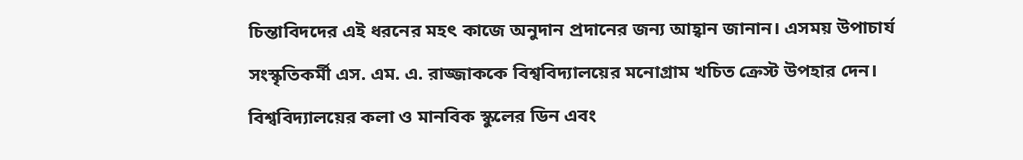চিন্তাবিদদের এই ধরনের মহৎ কাজে অনুদান প্রদানের জন্য আহ্বান জানান। এসময় উপাচার্য সংস্কৃতিকর্মী এস. এম. এ. রাজ্জাককে বিশ্ববিদ্যালয়ের মনোগ্রাম খচিত ক্রেস্ট উপহার দেন।
বিশ্ববিদ্যালয়ের কলা ও মানবিক স্কুলের ডিন এবং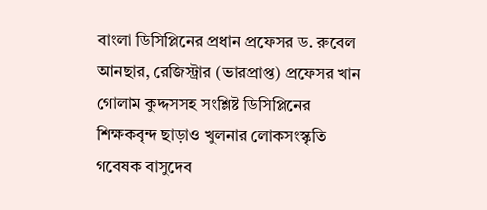বাংলা ডিসিপ্লিনের প্রধান প্রফেসর ড. রুবেল আনছার, রেজিস্ট্রার (ভারপ্রাপ্ত) প্রফেসর খান গোলাম কুদ্দসসহ সংশ্লিষ্ট ডিসিপ্লিনের শিক্ষকবৃন্দ ছাড়াও খুলনার লোকসংস্কৃতি গবেষক বাসুদেব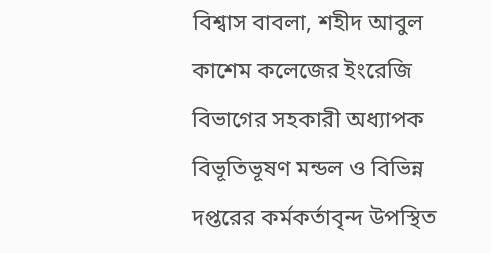বিশ্বাস বাবলা, শহীদ আবুল কাশেম কলেজের ইংরেজি বিভাগের সহকারী অধ্যাপক বিভূতিভূষণ মন্ডল ও বিভিন্ন দপ্তরের কর্মকর্তাবৃন্দ উপস্থিত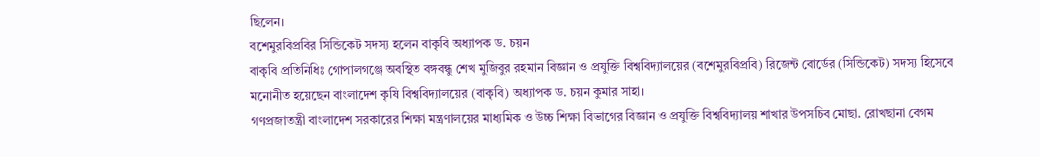ছিলেন।
বশেমুরবিপ্রবির সিন্ডিকেট সদস্য হলেন বাকৃবি অধ্যাপক ড. চয়ন
বাকৃবি প্রতিনিধিঃ গোপালগঞ্জে অবস্থিত বঙ্গবন্ধু শেখ মুজিবুর রহমান বিজ্ঞান ও প্রযুক্তি বিশ্ববিদ্যালয়ের (বশেমুরবিপ্রবি) রিজেন্ট বোর্ডের (সিন্ডিকেট) সদস্য হিসেবে মনোনীত হয়েছেন বাংলাদেশ কৃষি বিশ্ববিদ্যালয়ের (বাকৃবি) অধ্যাপক ড. চয়ন কুমার সাহা।
গণপ্রজাতন্ত্রী বাংলাদেশ সরকারের শিক্ষা মন্ত্রণালয়ের মাধ্যমিক ও উচ্চ শিক্ষা বিভাগের বিজ্ঞান ও প্রযুক্তি বিশ্ববিদ্যালয় শাখার উপসচিব মোছা. রোখছানা বেগম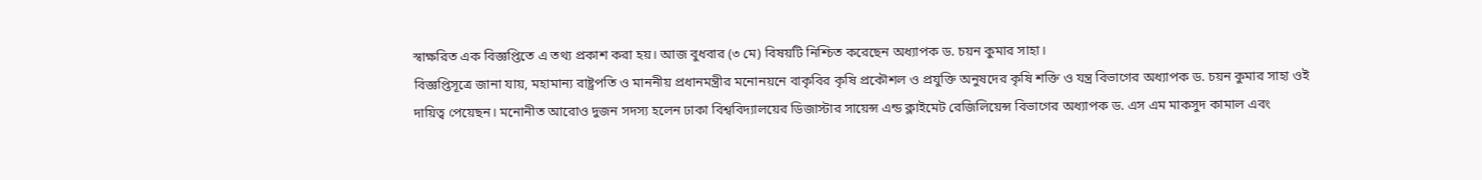স্বাক্ষরিত এক বিজ্ঞপ্তিতে এ তথ্য প্রকাশ করা হয়। আজ বুধবার (৩ মে) বিষয়টি নিশ্চিত করেছেন অধ্যাপক ড. চয়ন কুমার সাহা।
বিজ্ঞপ্তিসূত্রে জানা যায়, মহামান্য রাষ্ট্রপতি ও মাননীয় প্রধানমন্ত্রীর মনোনয়নে বাকৃবির কৃষি প্রকৌশল ও প্রযুক্তি অনুষদের কৃষি শক্তি ও যন্ত্র বিভাগের অধ্যাপক ড. চয়ন কুমার সাহা ওই দায়িত্ব পেয়েছন। মনোনীত আরোও দুজন সদস্য হলেন ঢাকা বিশ্ববিদ্যালয়ের ডিজাস্টার সায়েন্স এন্ড ক্লাইমেট রেজিলিয়েন্স বিভাগের অধ্যাপক ড. এস এম মাকসুদ কামাল এবং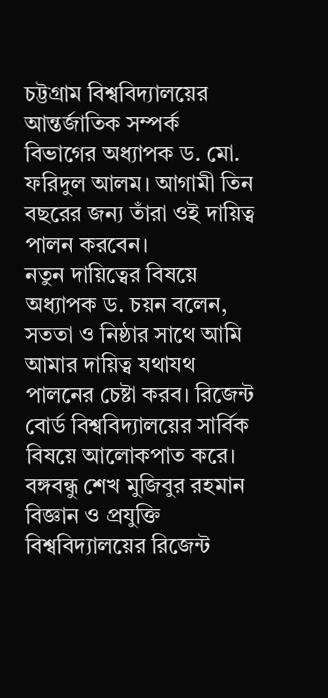চট্টগ্রাম বিশ্ববিদ্যালয়ের আন্তর্জাতিক সম্পর্ক বিভাগের অধ্যাপক ড. মো. ফরিদুল আলম। আগামী তিন বছরের জন্য তাঁরা ওই দায়িত্ব পালন করবেন।
নতুন দায়িত্বের বিষয়ে অধ্যাপক ড. চয়ন বলেন, সততা ও নিষ্ঠার সাথে আমি আমার দায়িত্ব যথাযথ পালনের চেষ্টা করব। রিজেন্ট বোর্ড বিশ্ববিদ্যালয়ের সার্বিক বিষয়ে আলোকপাত করে। বঙ্গবন্ধু শেখ মুজিবুর রহমান বিজ্ঞান ও প্রযুক্তি বিশ্ববিদ্যালয়ের রিজেন্ট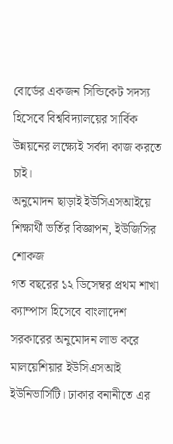বোর্ডের একজন সিন্ডিকেট সদস্য হিসেবে বিশ্ববিদ্যালয়ের সার্বিক উন্নয়নের লক্ষ্যেই সর্বদা কাজ করতে চাই।
অনুমোদন ছাড়াই ইউসিএসআইয়ে শিক্ষার্থী ভর্তির বিজ্ঞাপন, ইউজিসির শোকজ
গত বছরের ১২ ডিসেম্বর প্রথম শাখা ক্যাম্পাস হিসেবে বাংলাদেশ সরকারের অনুমোদন লাভ করে মালয়েশিয়ার ইউসিএসআই ইউনিভার্সিটি। ঢাকার বনানীতে এর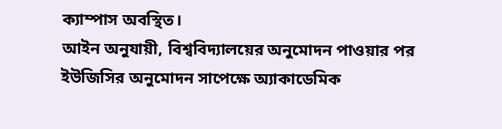ক্যাম্পাস অবস্থিত।
আইন অনুযায়ী, বিশ্ববিদ্যালয়ের অনুমোদন পাওয়ার পর ইউজিসির অনুমোদন সাপেক্ষে অ্যাকাডেমিক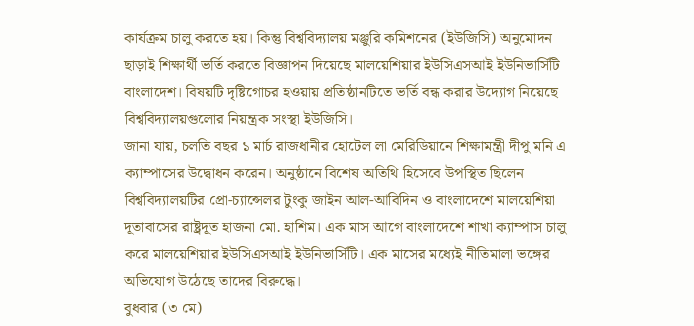কার্যক্রম চালু করতে হয়। কিন্তু বিশ্ববিদ্যালয় মঞ্জুরি কমিশনের (ইউজিসি) অনুমোদন ছাড়াই শিক্ষার্থী ভর্তি করতে বিজ্ঞাপন দিয়েছে মালয়েশিয়ার ইউসিএসআই ইউনিভার্সিটি বাংলাদেশ। বিষয়টি দৃষ্টিগোচর হওয়ায় প্রতিষ্ঠানটিতে ভর্তি বন্ধ করার উদ্যোগ নিয়েছে বিশ্ববিদ্যালয়গুলোর নিয়ন্ত্রক সংস্থা ইউজিসি।
জানা যায়, চলতি বছর ১ মার্চ রাজধানীর হোটেল লা মেরিডিয়ানে শিক্ষামন্ত্রী দীপু মনি এ ক্যাম্পাসের উদ্বোধন করেন। অনুষ্ঠানে বিশেষ অতিথি হিসেবে উপস্থিত ছিলেন বিশ্ববিদ্যালয়টির প্রো-চ্যান্সেলর টুংকু জাইন আল-আবিদিন ও বাংলাদেশে মালয়েশিয়া দূতাবাসের রাষ্ট্রদূত হাজনা মো. হাশিম। এক মাস আগে বাংলাদেশে শাখা ক্যাম্পাস চালু করে মালয়েশিয়ার ইউসিএসআই ইউনিভার্সিটি। এক মাসের মধ্যেই নীতিমালা ভঙ্গের অভিযোগ উঠেছে তাদের বিরুদ্ধে।
বুধবার (৩ মে)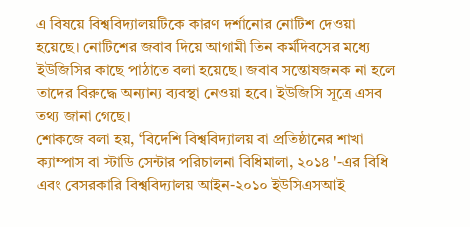এ বিষয়ে বিশ্ববিদ্যালয়টিকে কারণ দর্শানোর নোটিশ দেওয়া হয়েছে। নোটিশের জবাব দিয়ে আগামী তিন কর্মদিবসের মধ্যে ইউজিসির কাছে পাঠাতে বলা হয়েছে। জবাব সন্তোষজনক না হলে তাদের বিরুদ্ধে অন্যান্য ব্যবস্থা নেওয়া হবে। ইউজিসি সূত্রে এসব তথ্য জানা গেছে।
শোকজে বলা হয়, ‘বিদেশি বিশ্ববিদ্যালয় বা প্রতিষ্ঠানের শাখা ক্যাম্পাস বা স্টাডি সেন্টার পরিচালনা বিধিমালা, ২০১৪ '-এর বিধি এবং বেসরকারি বিশ্ববিদ্যালয় আইন-২০১০ ইউসিএসআই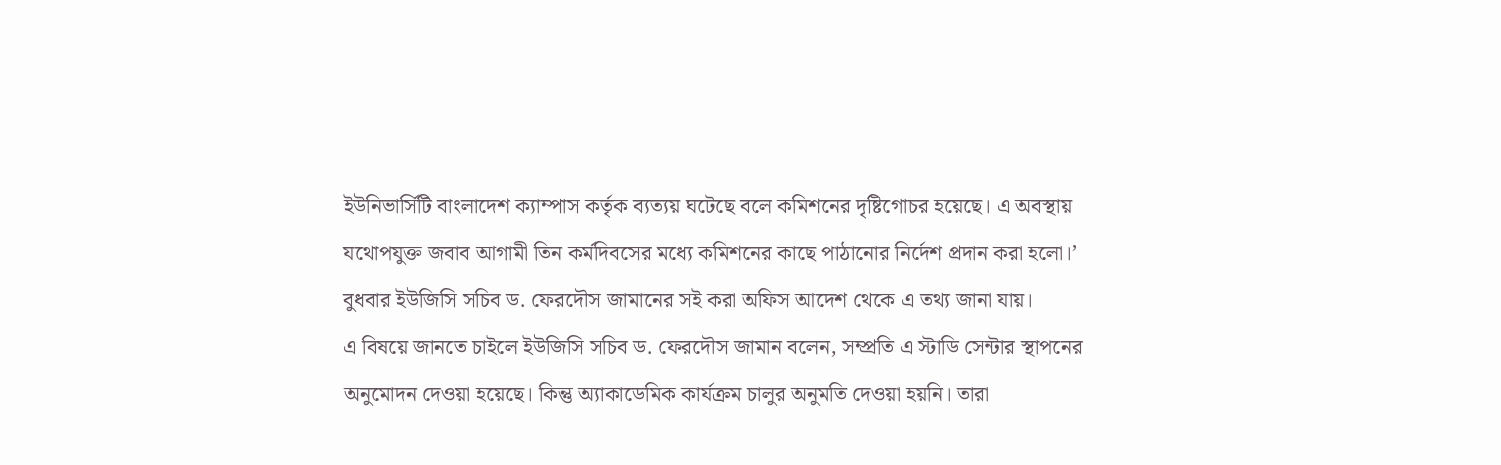ইউনিভার্সিটি বাংলাদেশ ক্যাম্পাস কর্তৃক ব্যত্যয় ঘটেছে বলে কমিশনের দৃষ্টিগোচর হয়েছে। এ অবস্থায় যথোপযুক্ত জবাব আগামী তিন কর্মদিবসের মধ্যে কমিশনের কাছে পাঠানোর নির্দেশ প্রদান করা হলো।’
বুধবার ইউজিসি সচিব ড. ফেরদৌস জামানের সই করা অফিস আদেশ থেকে এ তথ্য জানা যায়।
এ বিষয়ে জানতে চাইলে ইউজিসি সচিব ড. ফেরদৌস জামান বলেন, সম্প্রতি এ স্টাডি সেন্টার স্থাপনের অনুমোদন দেওয়া হয়েছে। কিন্তু অ্যাকাডেমিক কার্যক্রম চালুর অনুমতি দেওয়া হয়নি। তারা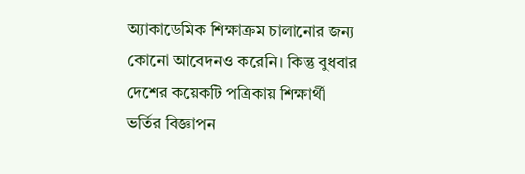অ্যাকাডেমিক শিক্ষাক্রম চালানোর জন্য কোনো আবেদনও করেনি। কিন্তু বুধবার দেশের কয়েকটি পত্রিকায় শিক্ষার্থী ভর্তির বিজ্ঞাপন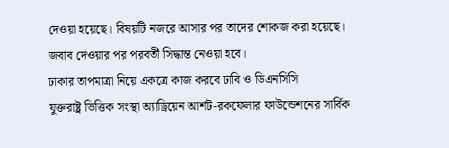দেওয়া হয়েছে। বিষয়টি নজরে আসার পর তাদের শোকজ করা হয়েছে। জবাব দেওয়ার পর পরবর্তী সিদ্ধান্ত নেওয়া হবে।
ঢাকার তাপমাত্রা নিয়ে একত্রে কাজ করবে ঢাবি ও ডিএনসিসি
যুক্তরাষ্ট্র ভিত্তিক সংস্থা অ্যাড্রিয়েন আর্শট-রকফেলার ফাউন্ডেশনের সার্বিক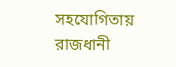সহযোগিতায় রাজধানী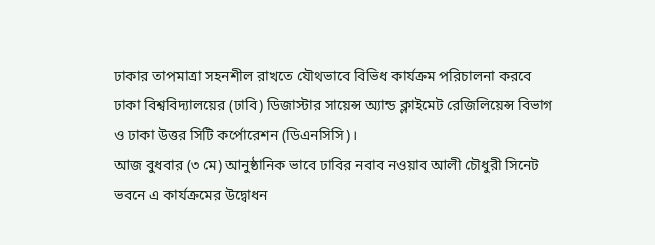ঢাকার তাপমাত্রা সহনশীল রাখতে যৌথভাবে বিভিধ কার্যক্রম পরিচালনা করবে ঢাকা বিশ্ববিদ্যালয়ের (ঢাবি) ডিজাস্টার সায়েন্স অ্যান্ড ক্লাইমেট রেজিলিয়েন্স বিভাগ ও ঢাকা উত্তর সিটি কর্পোরেশন (ডিএনসিসি)।
আজ বুধবার (৩ মে) আনুষ্ঠানিক ভাবে ঢাবির নবাব নওয়াব আলী চৌধুরী সিনেট ভবনে এ কার্যক্রমের উদ্বোধন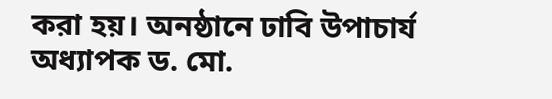করা হয়। অনষ্ঠানে ঢাবি উপাচার্য অধ্যাপক ড. মো.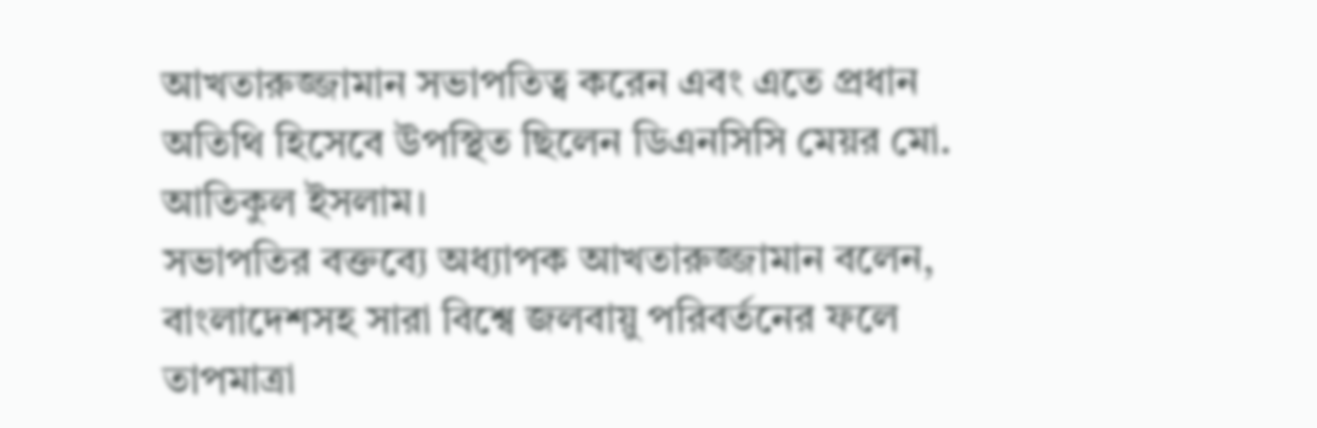আখতারুজ্জামান সভাপতিত্ব করেন এবং এতে প্রধান অতিথি হিসেবে উপস্থিত ছিলেন ডিএনসিসি মেয়র মো. আতিকুল ইসলাম।
সভাপতির বক্তব্যে অধ্যাপক আখতারুজ্জামান বলেন, বাংলাদেশসহ সারা বিশ্বে জলবায়ু পরিবর্তনের ফলে তাপমাত্রা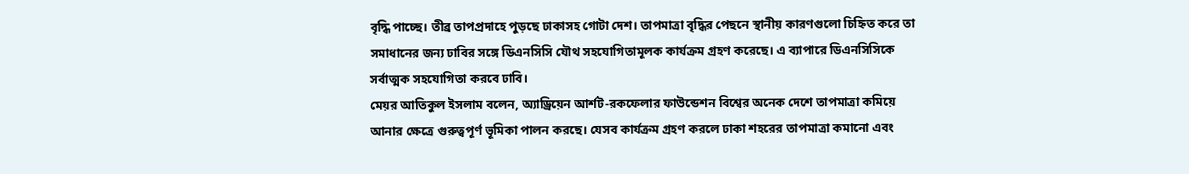বৃদ্ধি পাচ্ছে। তীব্র তাপপ্রদাহে পুড়ছে ঢাকাসহ গোটা দেশ। তাপমাত্রা বৃদ্ধির পেছনে স্থানীয় কারণগুলো চিহ্নিত করে তা সমাধানের জন্য ঢাবির সঙ্গে ডিএনসিসি যৌথ সহযোগিতামূলক কার্যক্রম গ্রহণ করেছে। এ ব্যাপারে ডিএনসিসিকে সর্বাত্মক সহযোগিতা করবে ঢাবি।
মেয়র আতিকুল ইসলাম বলেন, অ্যাড্রিয়েন আর্শট-রকফেলার ফাউন্ডেশন বিশ্বের অনেক দেশে তাপমাত্রা কমিয়ে আনার ক্ষেত্রে গুরুত্বপূর্ণ ভূমিকা পালন করছে। যেসব কার্যক্রম গ্রহণ করলে ঢাকা শহরের তাপমাত্রা কমানো এবং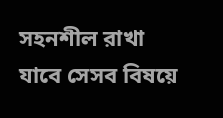সহনশীল রাখা যাবে সেসব বিষয়ে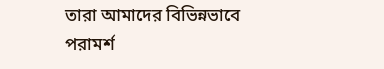তারা আমাদের বিভিন্নভাবে পরামর্শ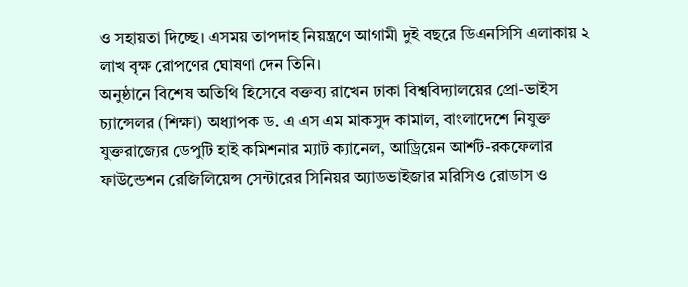ও সহায়তা দিচ্ছে। এসময় তাপদাহ নিয়ন্ত্রণে আগামী দুই বছরে ডিএনসিসি এলাকায় ২ লাখ বৃক্ষ রোপণের ঘোষণা দেন তিনি।
অনুষ্ঠানে বিশেষ অতিথি হিসেবে বক্তব্য রাখেন ঢাকা বিশ্ববিদ্যালয়ের প্রো-ভাইস চ্যান্সেলর (শিক্ষা) অধ্যাপক ড. এ এস এম মাকসুদ কামাল, বাংলাদেশে নিযুক্ত যুক্তরাজ্যের ডেপুটি হাই কমিশনার ম্যাট ক্যানেল, আড্রিয়েন আর্শট-রকফেলার ফাউন্ডেশন রেজিলিয়েন্স সেন্টারের সিনিয়র অ্যাডভাইজার মরিসিও রোডাস ও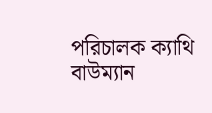পরিচালক ক্যাথি বাউম্যান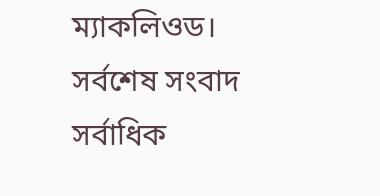ম্যাকলিওড।
সর্বশেষ সংবাদ
সর্বাধিক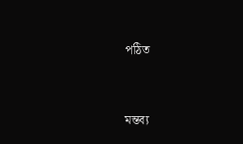পঠিত


মন্তব্য